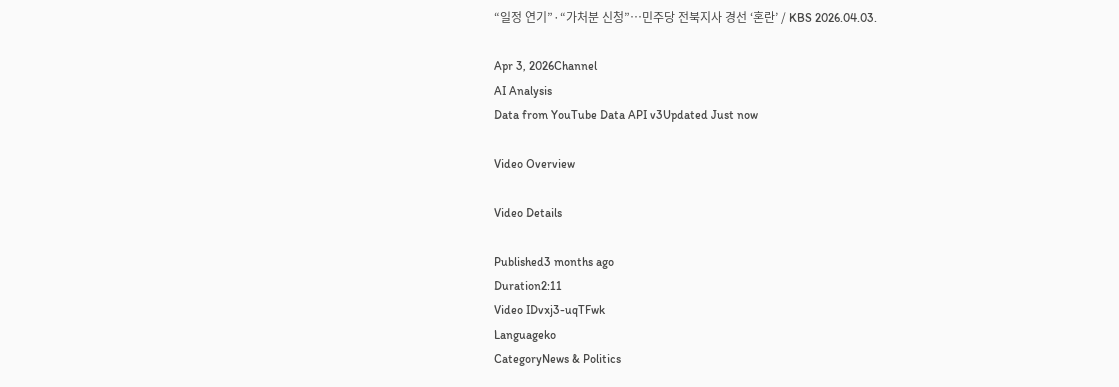“일정 연기”·“가처분 신청”…민주당 전북지사 경선 ‘혼란’ / KBS 2026.04.03.

Apr 3, 2026Channel
AI Analysis
Data from YouTube Data API v3Updated Just now

Video Overview

Video Details

Published3 months ago
Duration2:11
Video IDvxj3-uqTFwk
Languageko
CategoryNews & Politics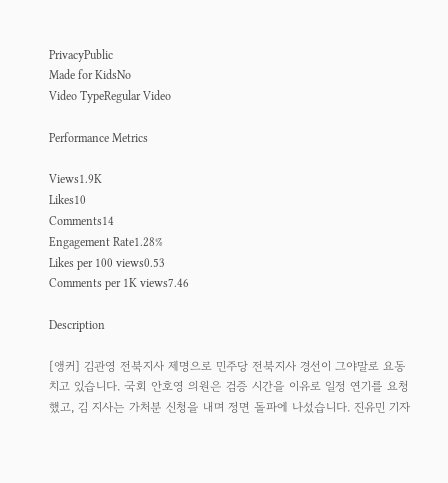PrivacyPublic
Made for KidsNo
Video TypeRegular Video

Performance Metrics

Views1.9K
Likes10
Comments14
Engagement Rate1.28%
Likes per 100 views0.53
Comments per 1K views7.46

Description

[앵커] 김관영 전북지사 제명으로 민주당 전북지사 경선이 그야말로 요동치고 있습니다. 국회 안호영 의원은 검증 시간을 이유로 일정 연기를 요청했고, 김 지사는 가처분 신청을 내며 정면 돌파에 나섰습니다. 진유민 기자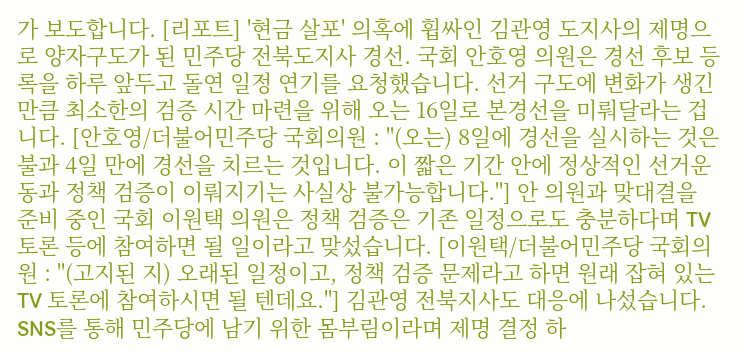가 보도합니다. [리포트] '현금 살포' 의혹에 휩싸인 김관영 도지사의 제명으로 양자구도가 된 민주당 전북도지사 경선. 국회 안호영 의원은 경선 후보 등록을 하루 앞두고 돌연 일정 연기를 요청했습니다. 선거 구도에 변화가 생긴 만큼 최소한의 검증 시간 마련을 위해 오는 16일로 본경선을 미뤄달라는 겁니다. [안호영/더불어민주당 국회의원 : "(오는) 8일에 경선을 실시하는 것은 불과 4일 만에 경선을 치르는 것입니다. 이 짧은 기간 안에 정상적인 선거운동과 정책 검증이 이뤄지기는 사실상 불가능합니다."] 안 의원과 맞대결을 준비 중인 국회 이원택 의원은 정책 검증은 기존 일정으로도 충분하다며 TV 토론 등에 참여하면 될 일이라고 맞섰습니다. [이원택/더불어민주당 국회의원 : "(고지된 지) 오래된 일정이고, 정책 검증 문제라고 하면 원래 잡혀 있는 TV 토론에 참여하시면 될 텐데요."] 김관영 전북지사도 대응에 나섰습니다. SNS를 통해 민주당에 남기 위한 몸부림이라며 제명 결정 하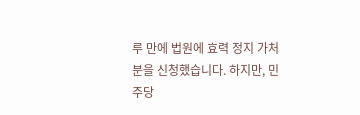루 만에 법원에 효력 정지 가처분을 신청했습니다. 하지만, 민주당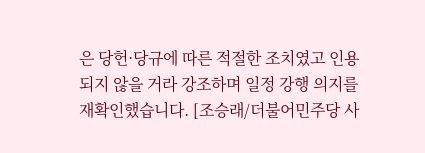은 당헌·당규에 따른 적절한 조치였고 인용되지 않을 거라 강조하며 일정 강행 의지를 재확인했습니다. [조승래/더불어민주당 사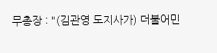무총장 : "(김관영 도지사가) 더불어민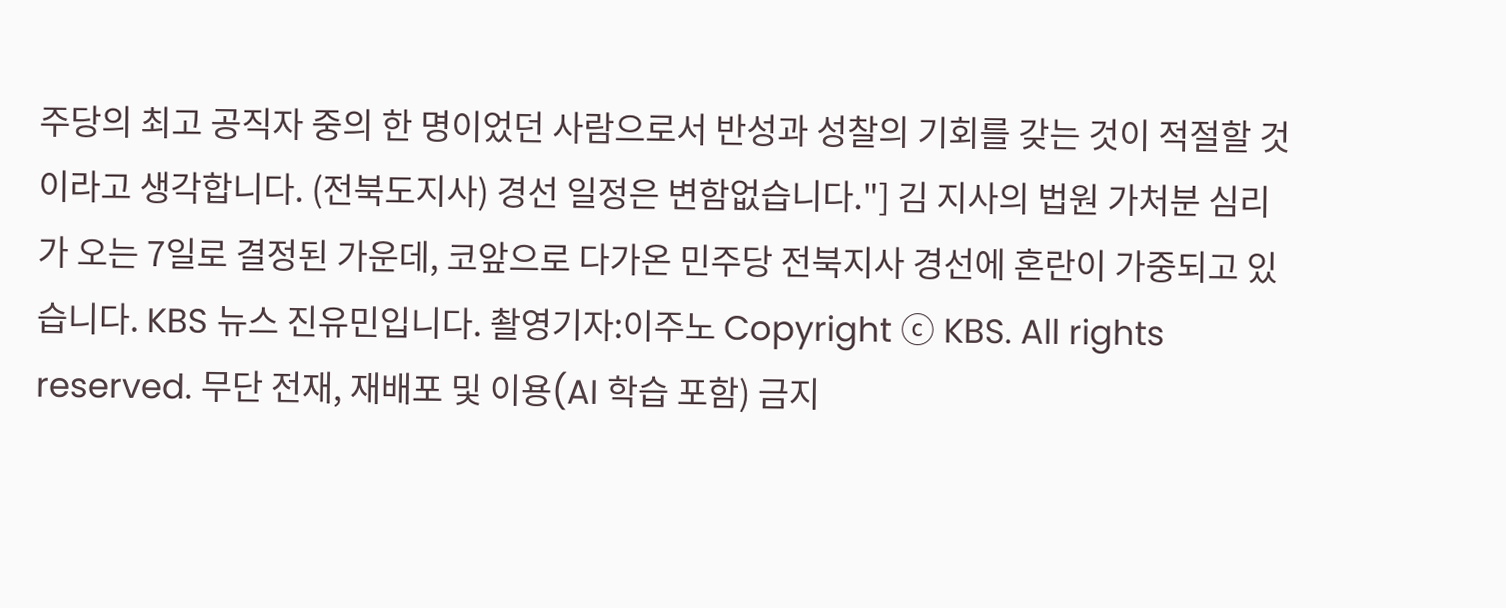주당의 최고 공직자 중의 한 명이었던 사람으로서 반성과 성찰의 기회를 갖는 것이 적절할 것이라고 생각합니다. (전북도지사) 경선 일정은 변함없습니다."] 김 지사의 법원 가처분 심리가 오는 7일로 결정된 가운데, 코앞으로 다가온 민주당 전북지사 경선에 혼란이 가중되고 있습니다. KBS 뉴스 진유민입니다. 촬영기자:이주노 Copyright ⓒ KBS. All rights reserved. 무단 전재, 재배포 및 이용(AI 학습 포함) 금지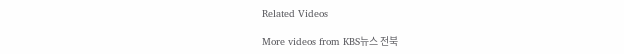Related Videos

More videos from KBS뉴스 전북